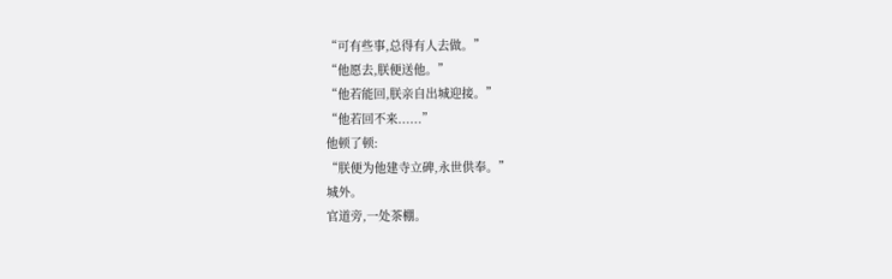“可有些事,总得有人去做。”
“他愿去,朕便送他。”
“他若能回,朕亲自出城迎接。”
“他若回不来......”
他顿了顿:
“朕便为他建寺立碑,永世供奉。”
城外。
官道旁,一处茶棚。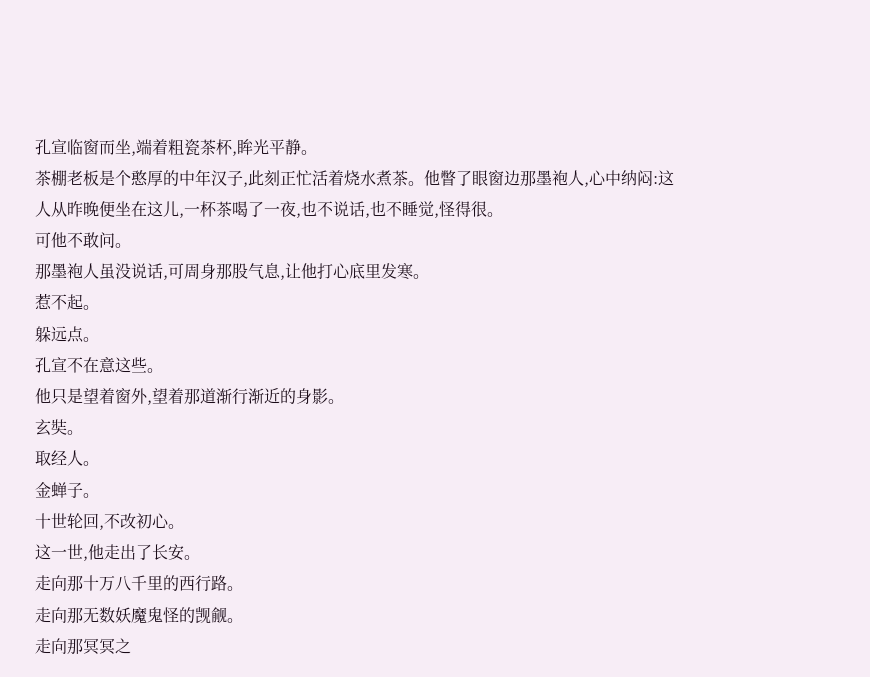孔宣临窗而坐,端着粗瓷茶杯,眸光平静。
茶棚老板是个憨厚的中年汉子,此刻正忙活着烧水煮茶。他瞥了眼窗边那墨袍人,心中纳闷:这人从昨晚便坐在这儿,一杯茶喝了一夜,也不说话,也不睡觉,怪得很。
可他不敢问。
那墨袍人虽没说话,可周身那股气息,让他打心底里发寒。
惹不起。
躲远点。
孔宣不在意这些。
他只是望着窗外,望着那道渐行渐近的身影。
玄奘。
取经人。
金蝉子。
十世轮回,不改初心。
这一世,他走出了长安。
走向那十万八千里的西行路。
走向那无数妖魔鬼怪的觊觎。
走向那冥冥之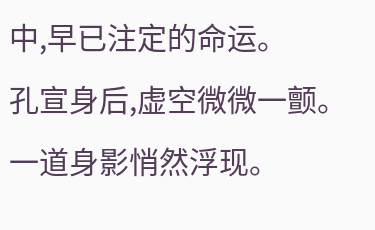中,早已注定的命运。
孔宣身后,虚空微微一颤。
一道身影悄然浮现。